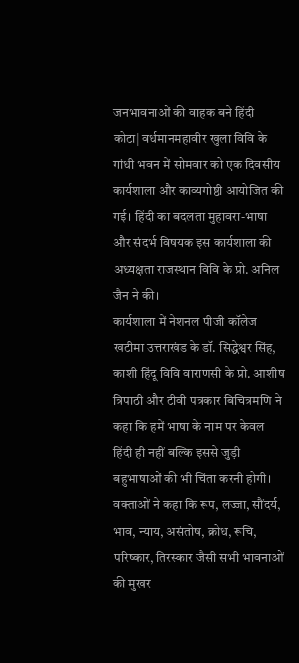जनभावनाओं की वाहक बने हिंदी
कोटा| वर्धमानमहावीर खुला विवि के गांधी भवन में सोमवार को एक दिवसीय कार्यशाला और काव्यगोष्ठी आयोजित की गई। हिंदी का बदलता मुहावरा-भाषा और संदर्भ विषयक इस कार्यशाला की अध्यक्षता राजस्थान विवि के प्रो. अनिल जैन ने की।
कार्यशाला में नेशनल पीजी कॉलेज खटीमा उत्तराखंड के डॉ. सिद्धेश्वर सिंह, काशी हिंदू विवि वाराणसी के प्रो. आशीष त्रिपाठी और टीवी पत्रकार बिचित्रमणि ने कहा कि हमें भाषा के नाम पर केवल हिंदी ही नहीं बल्कि इससे जुड़ी बहुभाषाओं की भी चिंता करनी होगी। वक्ताओं ने कहा कि रूप, लज्जा, सौंदर्य, भाव, न्याय, असंतोष, क्रोध, रूचि, परिष्कार, तिरस्कार जैसी सभी भावनाओं की मुखर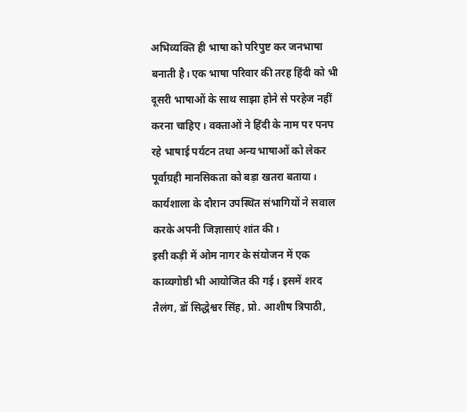अभिव्यक्ति ही भाषा को परिपुष्ट कर जनभाषा बनाती है। एक भाषा परिवार की तरह हिंदी को भी दूसरी भाषाओं के साथ साझा होने से परहेज नहीं करना चाहिए। वक्ताओं ने हिंदी के नाम पर पनप रहे भाषाई पर्यटन तथा अन्य भाषाओं को लेकर पूर्वाग्रही मानसिकता को बड़ा खतरा बताया। कार्यशाला के दौरान उपस्थित संभागियों ने सवाल करके अपनी जिज्ञासाएं शांत की।
इसी कड़ी में ओम नागर के संयोजन में एक काव्यगोष्ठी भी आयोजित की गई। इसमें शरद तैलंग, डॉ सिद्धेश्वर सिंह, प्रो. आशीष त्रिपाठी,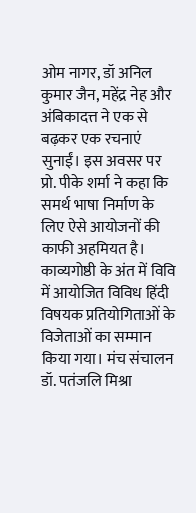ओम नागर, डॉ अनिल कुमार जैन, महेंद्र नेह और अंबिकादत्त ने एक से बढ़कर एक रचनाएं सुनाईं। इस अवसर पर प्रो. पीके शर्मा ने कहा कि समर्थ भाषा निर्माण के लिए ऐसे आयोजनों की काफी अहमियत है। काव्यगोष्ठी के अंत में विवि में आयोजित विविध हिंदी विषयक प्रतियोगिताओं के विजेताओं का सम्मान किया गया। मंच संचालन डॉ. पतंजलि मिश्रा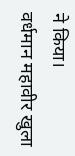ने किया।
वर्धमान महावीर खुला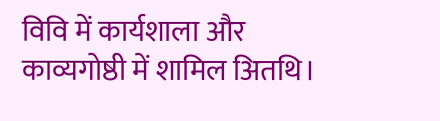विवि में कार्यशाला और काव्यगोष्ठी में शामिल अितथि।